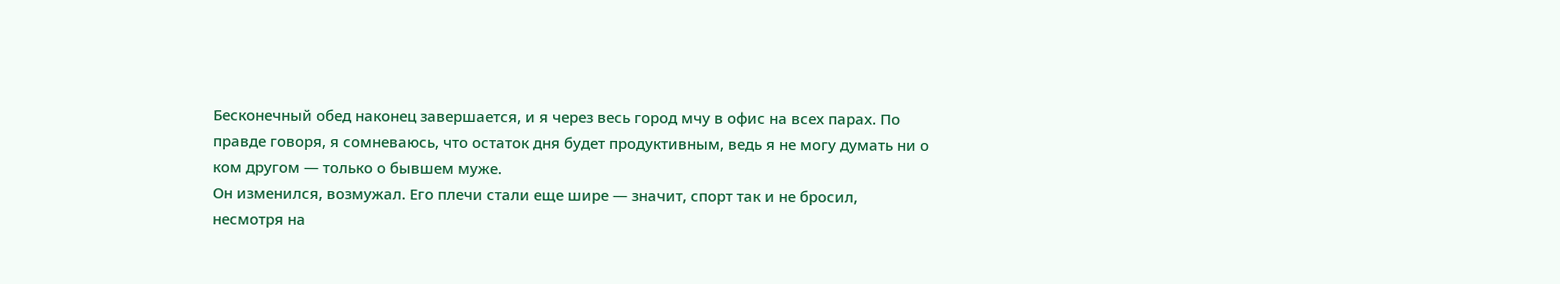Бесконечный обед наконец завершается, и я через весь город мчу в офис на всех парах. По правде говоря, я сомневаюсь, что остаток дня будет продуктивным, ведь я не могу думать ни о ком другом — только о бывшем муже.
Он изменился, возмужал. Его плечи стали еще шире — значит, спорт так и не бросил, несмотря на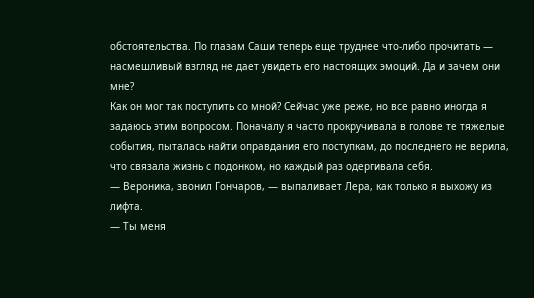обстоятельства. По глазам Саши теперь еще труднее что-либо прочитать — насмешливый взгляд не дает увидеть его настоящих эмоций. Да и зачем они мне?
Как он мог так поступить со мной? Сейчас уже реже, но все равно иногда я задаюсь этим вопросом. Поначалу я часто прокручивала в голове те тяжелые события, пыталась найти оправдания его поступкам, до последнего не верила, что связала жизнь с подонком, но каждый раз одергивала себя.
— Вероника, звонил Гончаров, — выпаливает Лера, как только я выхожу из лифта.
— Ты меня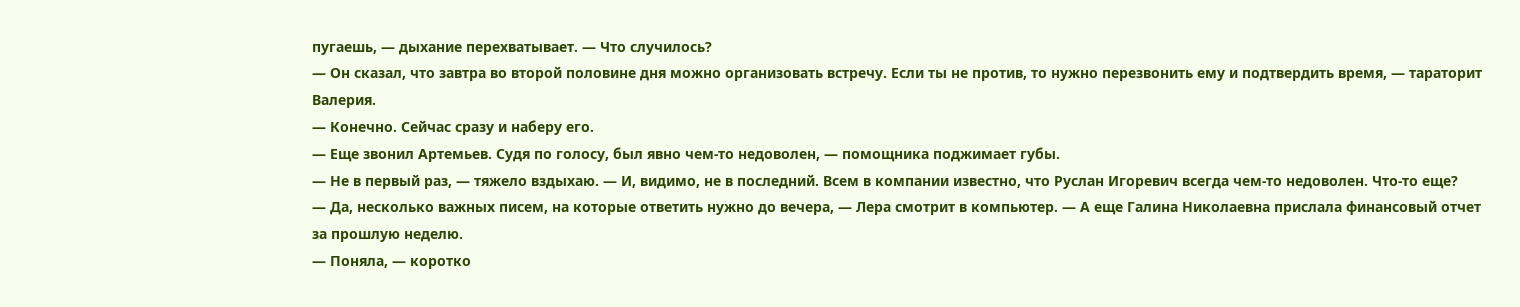пугаешь, — дыхание перехватывает. — Что случилось?
— Он сказал, что завтра во второй половине дня можно организовать встречу. Если ты не против, то нужно перезвонить ему и подтвердить время, — тараторит Валерия.
— Конечно. Сейчас сразу и наберу его.
— Еще звонил Артемьев. Судя по голосу, был явно чем-то недоволен, — помощника поджимает губы.
— Не в первый раз, — тяжело вздыхаю. — И, видимо, не в последний. Всем в компании известно, что Руслан Игоревич всегда чем-то недоволен. Что-то еще?
— Да, несколько важных писем, на которые ответить нужно до вечера, — Лера смотрит в компьютер. — А еще Галина Николаевна прислала финансовый отчет за прошлую неделю.
— Поняла, — коротко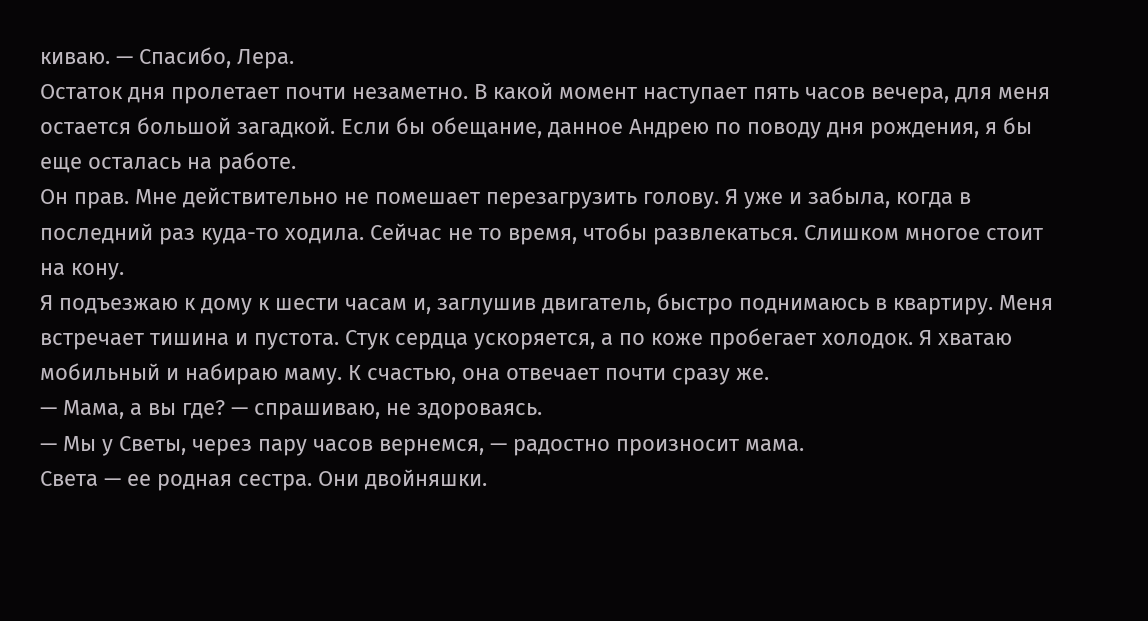киваю. — Спасибо, Лера.
Остаток дня пролетает почти незаметно. В какой момент наступает пять часов вечера, для меня остается большой загадкой. Если бы обещание, данное Андрею по поводу дня рождения, я бы еще осталась на работе.
Он прав. Мне действительно не помешает перезагрузить голову. Я уже и забыла, когда в последний раз куда-то ходила. Сейчас не то время, чтобы развлекаться. Слишком многое стоит на кону.
Я подъезжаю к дому к шести часам и, заглушив двигатель, быстро поднимаюсь в квартиру. Меня встречает тишина и пустота. Стук сердца ускоряется, а по коже пробегает холодок. Я хватаю мобильный и набираю маму. К счастью, она отвечает почти сразу же.
— Мама, а вы где? — спрашиваю, не здороваясь.
— Мы у Светы, через пару часов вернемся, — радостно произносит мама.
Света — ее родная сестра. Они двойняшки.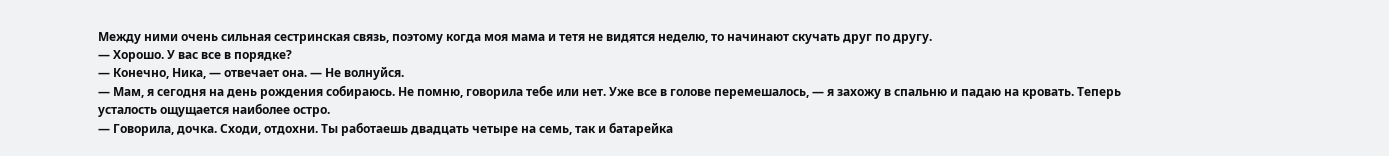Между ними очень сильная сестринская связь, поэтому когда моя мама и тетя не видятся неделю, то начинают скучать друг по другу.
— Хорошо. У вас все в порядке?
— Конечно, Ника, — отвечает она. — Не волнуйся.
— Мам, я сегодня на день рождения собираюсь. Не помню, говорила тебе или нет. Уже все в голове перемешалось, — я захожу в спальню и падаю на кровать. Теперь усталость ощущается наиболее остро.
— Говорила, дочка. Сходи, отдохни. Ты работаешь двадцать четыре на семь, так и батарейка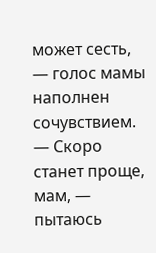может сесть, — голос мамы наполнен сочувствием.
— Скоро станет проще, мам, — пытаюсь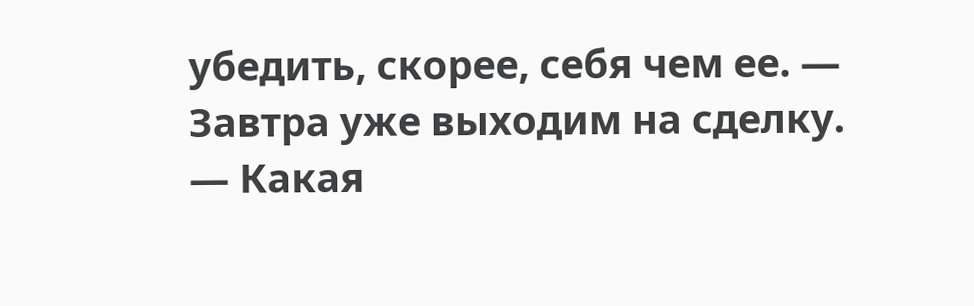убедить, скорее, себя чем ее. — Завтра уже выходим на сделку.
— Какая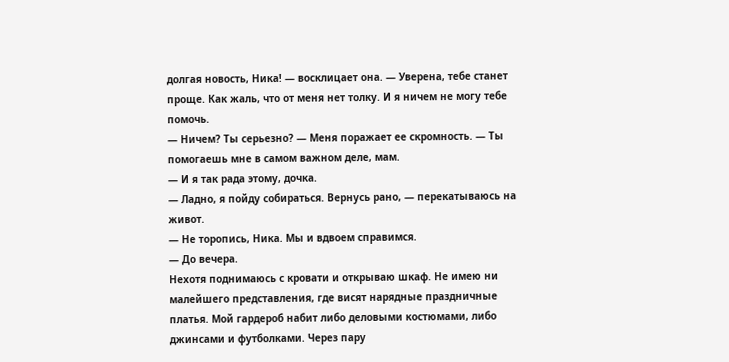долгая новость, Ника! — восклицает она. — Уверена, тебе станет проще. Как жаль, что от меня нет толку. И я ничем не могу тебе помочь.
— Ничем? Ты серьезно? — Меня поражает ее скромность. — Ты помогаешь мне в самом важном деле, мам.
— И я так рада этому, дочка.
— Ладно, я пойду собираться. Вернусь рано, — перекатываюсь на живот.
— Не торопись, Ника. Мы и вдвоем справимся.
— До вечера.
Нехотя поднимаюсь с кровати и открываю шкаф. Не имею ни малейшего представления, где висят нарядные праздничные платья. Мой гардероб набит либо деловыми костюмами, либо джинсами и футболками. Через пару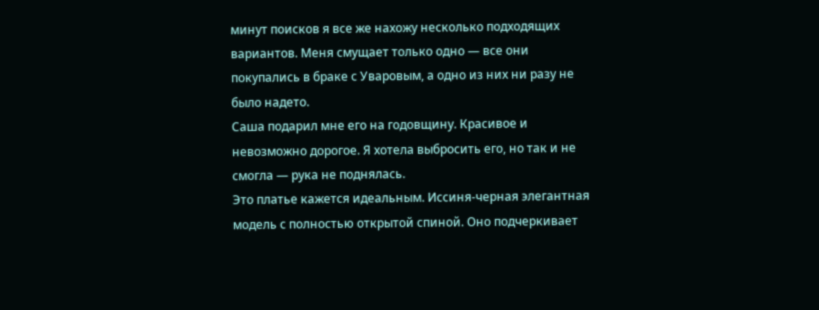минут поисков я все же нахожу несколько подходящих вариантов. Меня смущает только одно — все они покупались в браке с Уваровым, а одно из них ни разу не было надето.
Саша подарил мне его на годовщину. Красивое и невозможно дорогое. Я хотела выбросить его, но так и не смогла — рука не поднялась.
Это платье кажется идеальным. Иссиня-черная элегантная модель с полностью открытой спиной. Оно подчеркивает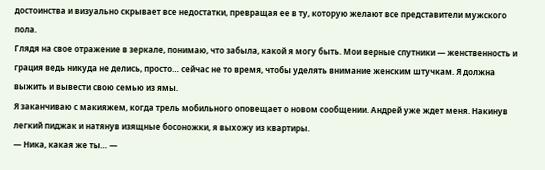достоинства и визуально скрывает все недостатки, превращая ее в ту, которую желают все представители мужского пола.
Глядя на свое отражение в зеркале, понимаю, что забыла, какой я могу быть. Мои верные спутники — женственность и грация ведь никуда не делись, просто… сейчас не то время, чтобы уделять внимание женским штучкам. Я должна выжить и вывести свою семью из ямы.
Я заканчиваю с макияжем, когда трель мобильного оповещает о новом сообщении. Андрей уже ждет меня. Накинув легкий пиджак и натянув изящные босоножки, я выхожу из квартиры.
— Ника, какая же ты… —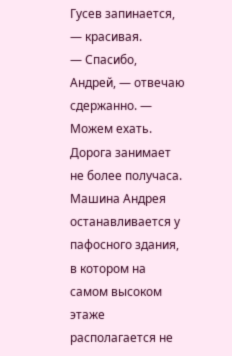Гусев запинается, — красивая.
— Спасибо, Андрей, — отвечаю сдержанно. — Можем ехать.
Дорога занимает не более получаса. Машина Андрея останавливается у пафосного здания, в котором на самом высоком этаже располагается не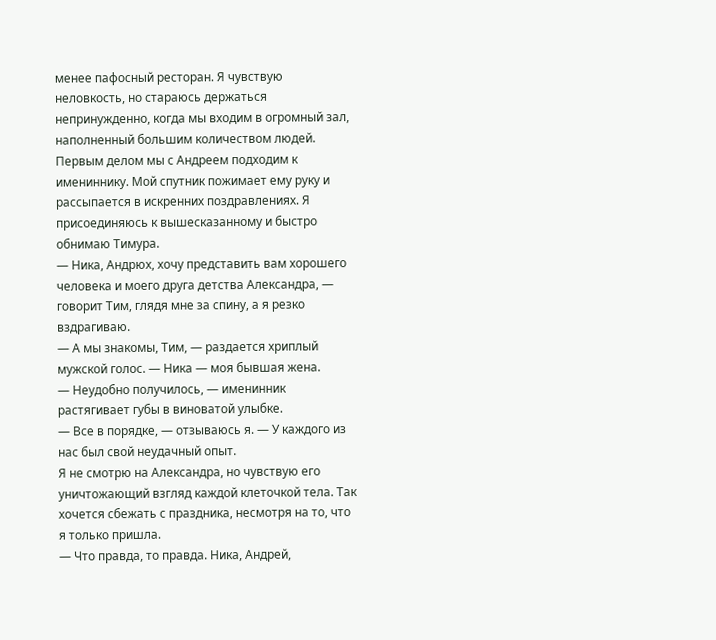менее пафосный ресторан. Я чувствую неловкость, но стараюсь держаться непринужденно, когда мы входим в огромный зал, наполненный большим количеством людей.
Первым делом мы с Андреем подходим к имениннику. Мой спутник пожимает ему руку и рассыпается в искренних поздравлениях. Я присоединяюсь к вышесказанному и быстро обнимаю Тимура.
— Ника, Андрюх, хочу представить вам хорошего человека и моего друга детства Александра, — говорит Тим, глядя мне за спину, а я резко вздрагиваю.
— А мы знакомы, Тим, — раздается хриплый мужской голос. — Ника — моя бывшая жена.
— Неудобно получилось, — именинник растягивает губы в виноватой улыбке.
— Все в порядке, — отзываюсь я. — У каждого из нас был свой неудачный опыт.
Я не смотрю на Александра, но чувствую его уничтожающий взгляд каждой клеточкой тела. Так хочется сбежать с праздника, несмотря на то, что я только пришла.
— Что правда, то правда. Ника, Андрей,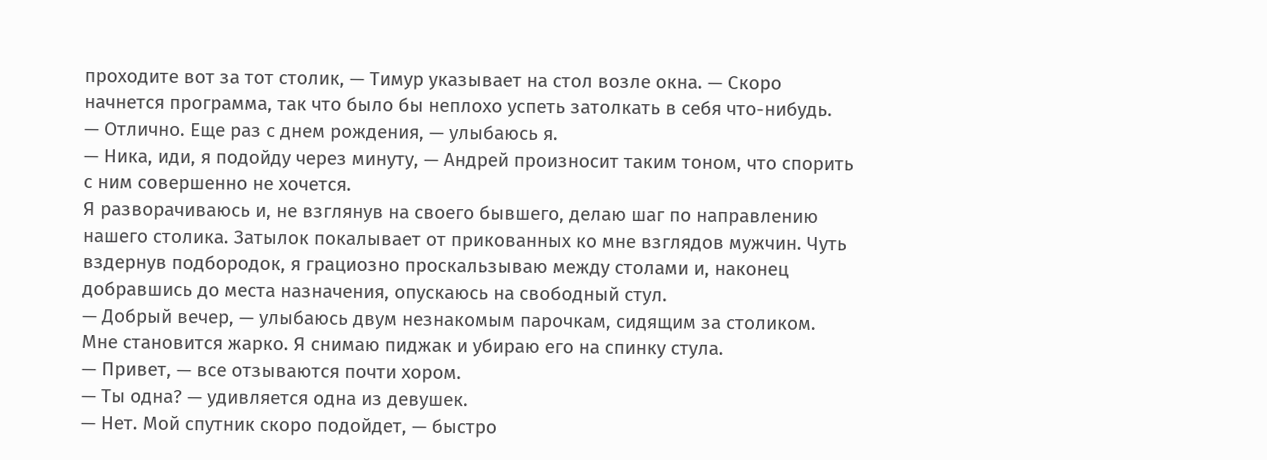проходите вот за тот столик, — Тимур указывает на стол возле окна. — Скоро начнется программа, так что было бы неплохо успеть затолкать в себя что-нибудь.
— Отлично. Еще раз с днем рождения, — улыбаюсь я.
— Ника, иди, я подойду через минуту, — Андрей произносит таким тоном, что спорить с ним совершенно не хочется.
Я разворачиваюсь и, не взглянув на своего бывшего, делаю шаг по направлению нашего столика. Затылок покалывает от прикованных ко мне взглядов мужчин. Чуть вздернув подбородок, я грациозно проскальзываю между столами и, наконец добравшись до места назначения, опускаюсь на свободный стул.
— Добрый вечер, — улыбаюсь двум незнакомым парочкам, сидящим за столиком. Мне становится жарко. Я снимаю пиджак и убираю его на спинку стула.
— Привет, — все отзываются почти хором.
— Ты одна? — удивляется одна из девушек.
— Нет. Мой спутник скоро подойдет, — быстро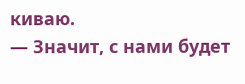киваю.
— Значит, с нами будет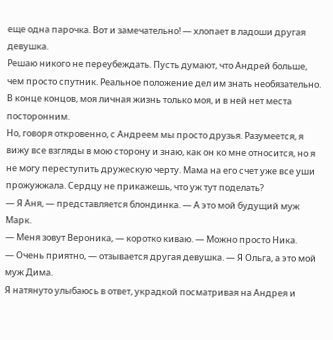еще одна парочка. Вот и замечательно! — хлопает в ладоши другая девушка.
Решаю никого не переубеждать. Пусть думают, что Андрей больше, чем просто спутник. Реальное положение дел им знать необязательно. В конце концов, моя личная жизнь только моя, и в ней нет места посторонним.
Но, говоря откровенно, с Андреем мы просто друзья. Разумеется, я вижу все взгляды в мою сторону и знаю, как он ко мне относится, но я не могу переступить дружескую черту. Мама на его счет уже все уши прожужжала. Сердцу не прикажешь, что уж тут поделать?
— Я Аня, — представляется блондинка. — А это мой будущий муж Марк.
— Меня зовут Вероника, — коротко киваю. — Можно просто Ника.
— Очень приятно, — отзывается другая девушка. — Я Ольга, а это мой муж Дима.
Я натянуто улыбаюсь в ответ, украдкой посматривая на Андрея и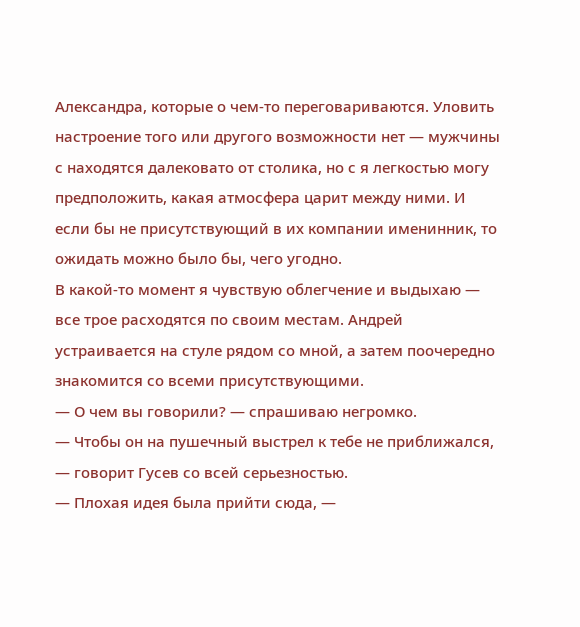Александра, которые о чем-то переговариваются. Уловить настроение того или другого возможности нет — мужчины с находятся далековато от столика, но с я легкостью могу предположить, какая атмосфера царит между ними. И если бы не присутствующий в их компании именинник, то ожидать можно было бы, чего угодно.
В какой-то момент я чувствую облегчение и выдыхаю — все трое расходятся по своим местам. Андрей устраивается на стуле рядом со мной, а затем поочередно знакомится со всеми присутствующими.
— О чем вы говорили? — спрашиваю негромко.
— Чтобы он на пушечный выстрел к тебе не приближался, — говорит Гусев со всей серьезностью.
— Плохая идея была прийти сюда, —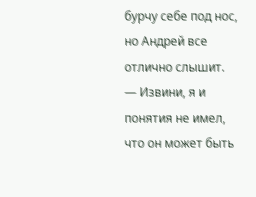бурчу себе под нос, но Андрей все отлично слышит.
— Извини, я и понятия не имел, что он может быть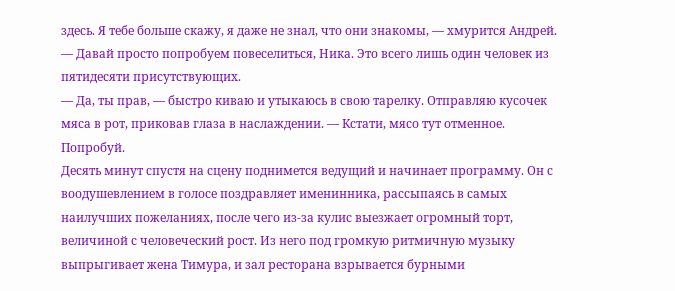здесь. Я тебе больше скажу, я даже не знал, что они знакомы, — хмурится Андрей. — Давай просто попробуем повеселиться, Ника. Это всего лишь один человек из пятидесяти присутствующих.
— Да, ты прав, — быстро киваю и утыкаюсь в свою тарелку. Отправляю кусочек мяса в рот, приковав глаза в наслаждении. — Кстати, мясо тут отменное. Попробуй.
Десять минут спустя на сцену поднимется ведущий и начинает программу. Он с воодушевлением в голосе поздравляет именинника, рассыпаясь в самых наилучших пожеланиях, после чего из-за кулис выезжает огромный торт, величиной с человеческий рост. Из него под громкую ритмичную музыку выпрыгивает жена Тимура, и зал ресторана взрывается бурными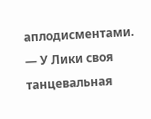аплодисментами.
— У Лики своя танцевальная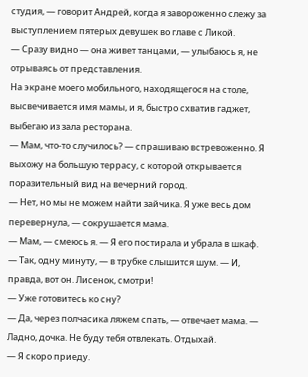студия, — говорит Андрей, когда я завороженно слежу за выступлением пятерых девушек во главе с Ликой.
— Сразу видно — она живет танцами, — улыбаюсь я, не отрываясь от представления.
На экране моего мобильного, находящегося на столе, высвечивается имя мамы, и я, быстро схватив гаджет, выбегаю из зала ресторана.
— Мам, что-то случилось? — спрашиваю встревоженно. Я выхожу на большую террасу, с которой открывается поразительный вид на вечерний город.
— Нет, но мы не можем найти зайчика. Я уже весь дом перевернула, — сокрушается мама.
— Мам, — смеюсь я. — Я его постирала и убрала в шкаф.
— Так, одну минуту, — в трубке слышится шум. — И, правда, вот он. Лисенок, смотри!
— Уже готовитесь ко сну?
— Да, через полчасика ляжем спать, — отвечает мама. — Ладно, дочка. Не буду тебя отвлекать. Отдыхай.
— Я скоро приеду.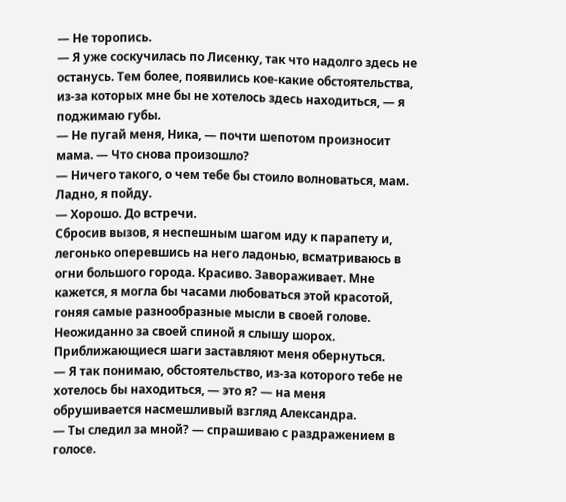— Не торопись.
— Я уже соскучилась по Лисенку, так что надолго здесь не останусь. Тем более, появились кое-какие обстоятельства, из-за которых мне бы не хотелось здесь находиться, — я поджимаю губы.
— Не пугай меня, Ника, — почти шепотом произносит мама. — Что снова произошло?
— Ничего такого, о чем тебе бы стоило волноваться, мам. Ладно, я пойду.
— Хорошо. До встречи.
Сбросив вызов, я неспешным шагом иду к парапету и, легонько оперевшись на него ладонью, всматриваюсь в огни большого города. Красиво. Завораживает. Мне кажется, я могла бы часами любоваться этой красотой, гоняя самые разнообразные мысли в своей голове.
Неожиданно за своей спиной я слышу шорох. Приближающиеся шаги заставляют меня обернуться.
— Я так понимаю, обстоятельство, из-за которого тебе не хотелось бы находиться, — это я? — на меня обрушивается насмешливый взгляд Александра.
— Ты следил за мной? — спрашиваю с раздражением в голосе.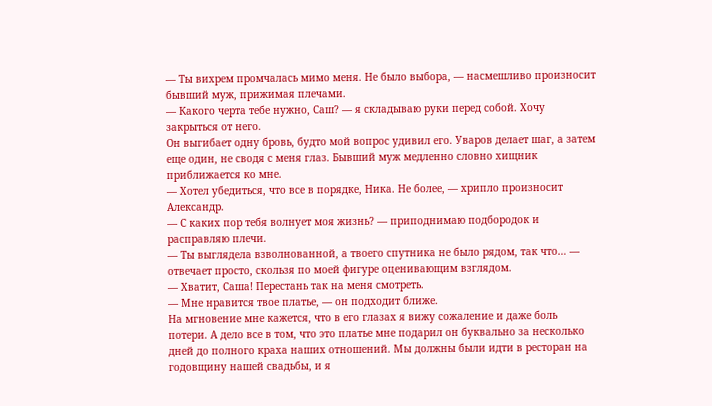— Ты вихрем промчалась мимо меня. Не было выбора, — насмешливо произносит бывший муж, прижимая плечами.
— Какого черта тебе нужно, Саш? — я складываю руки перед собой. Хочу закрыться от него.
Он выгибает одну бровь, будто мой вопрос удивил его. Уваров делает шаг, а затем еще один, не сводя с меня глаз. Бывший муж медленно словно хищник приближается ко мне.
— Хотел убедиться, что все в порядке, Ника. Не более, — хрипло произносит Александр.
— С каких пор тебя волнует моя жизнь? — приподнимаю подбородок и расправляю плечи.
— Ты выглядела взволнованной, а твоего спутника не было рядом, так что… — отвечает просто, скользя по моей фигуре оценивающим взглядом.
— Хватит, Саша! Перестань так на меня смотреть.
— Мне нравится твое платье, — он подходит ближе.
На мгновение мне кажется, что в его глазах я вижу сожаление и даже боль потери. А дело все в том, что это платье мне подарил он буквально за несколько дней до полного краха наших отношений. Мы должны были идти в ресторан на годовщину нашей свадьбы, и я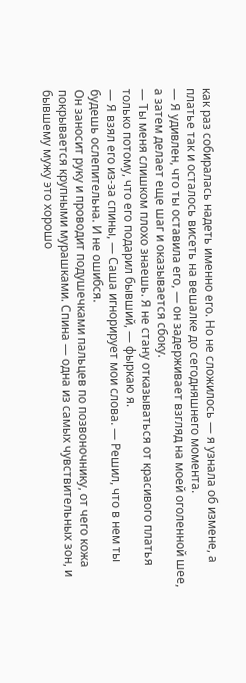как раз собиралась надеть именно его. Но не сложилось — я узнала об измене, а платье так и осталось висеть на вешалке до сегодняшнего момента.
— Я удивлен, что ты оставила его, — он задерживает взгляд на моей оголенной шее, а затем делает еще шаг и оказывается сбоку.
— Ты меня слишком плохо знаешь. Я не стану отказываться от красивого платья только потому, что его подарил бывший, — фыркаю я.
— Я взял его из-за спины, — Саша игнорирует мои слова. — Решил, что в нем ты будешь ослепительна. И не ошибся.
Он заносит руку и проводит подушечками пальцев по позвоночнику, от чего кожа покрывается крупными мурашками. Спина — одна из самых чувствительных зон, и бывшему мужу это хорошо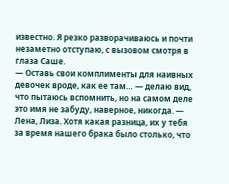известно. Я резко разворачиваюсь и почти незаметно отступаю, с вызовом смотря в глаза Саше.
— Оставь свои комплименты для наивных девочек вроде, как ее там… — делаю вид, что пытаюсь вспомнить, но на самом деле это имя не забуду, наверное, никогда. — Лена, Лиза. Хотя какая разница, их у тебя за время нашего брака было столько, что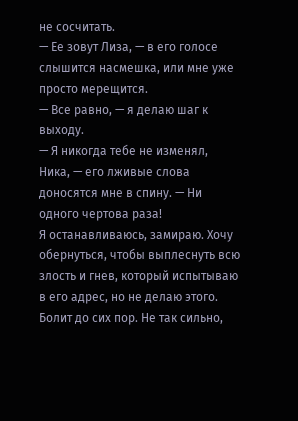не сосчитать.
— Ее зовут Лиза, — в его голосе слышится насмешка, или мне уже просто мерещится.
— Все равно, — я делаю шаг к выходу.
— Я никогда тебе не изменял, Ника, — его лживые слова доносятся мне в спину. — Ни одного чертова раза!
Я останавливаюсь, замираю. Хочу обернуться, чтобы выплеснуть всю злость и гнев, который испытываю в его адрес, но не делаю этого. Болит до сих пор. Не так сильно,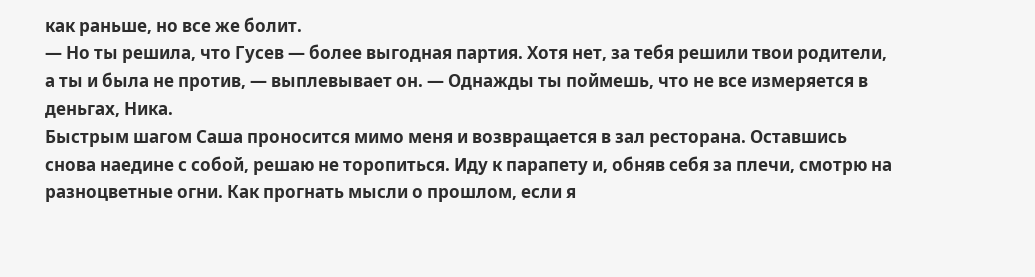как раньше, но все же болит.
— Но ты решила, что Гусев — более выгодная партия. Хотя нет, за тебя решили твои родители, а ты и была не против, — выплевывает он. — Однажды ты поймешь, что не все измеряется в деньгах, Ника.
Быстрым шагом Саша проносится мимо меня и возвращается в зал ресторана. Оставшись снова наедине с собой, решаю не торопиться. Иду к парапету и, обняв себя за плечи, смотрю на разноцветные огни. Как прогнать мысли о прошлом, если я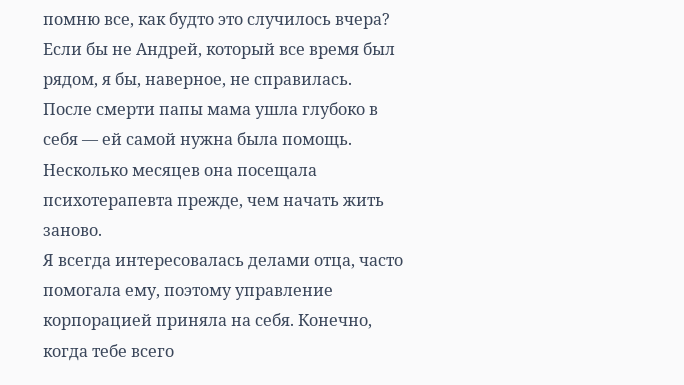помню все, как будто это случилось вчера?
Если бы не Андрей, который все время был рядом, я бы, наверное, не справилась. После смерти папы мама ушла глубоко в себя — ей самой нужна была помощь. Несколько месяцев она посещала психотерапевта прежде, чем начать жить заново.
Я всегда интересовалась делами отца, часто помогала ему, поэтому управление корпорацией приняла на себя. Конечно, когда тебе всего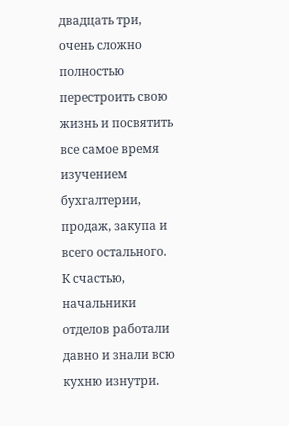двадцать три, очень сложно полностью перестроить свою жизнь и посвятить все самое время изучением бухгалтерии, продаж, закупа и всего остального. К счастью, начальники отделов работали давно и знали всю кухню изнутри.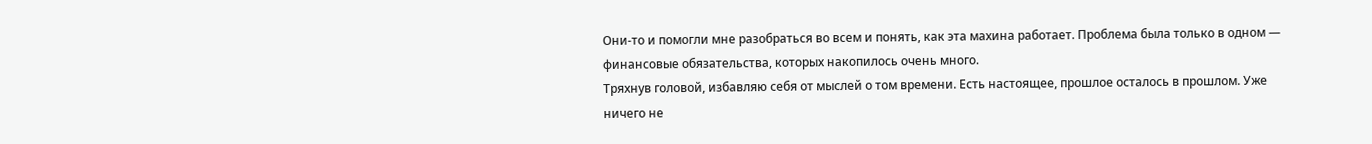Они-то и помогли мне разобраться во всем и понять, как эта махина работает. Проблема была только в одном — финансовые обязательства, которых накопилось очень много.
Тряхнув головой, избавляю себя от мыслей о том времени. Есть настоящее, прошлое осталось в прошлом. Уже ничего не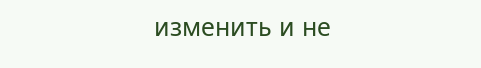изменить и не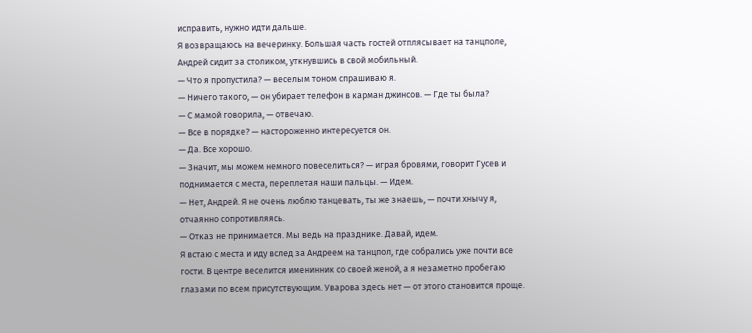исправить, нужно идти дальше.
Я возвращаюсь на вечеринку. Большая часть гостей отплясывает на танцполе, Андрей сидит за столиком, уткнувшись в свой мобильный.
— Что я пропустила? — веселым тоном спрашиваю я.
— Ничего такого, — он убирает телефон в карман джинсов. — Где ты была?
— С мамой говорила, — отвечаю.
— Все в порядке? — настороженно интересуется он.
— Да. Все хорошо.
— Значит, мы можем немного повеселиться? — играя бровями, говорит Гусев и поднимается с места, переплетая наши пальцы. — Идем.
— Нет, Андрей. Я не очень люблю танцевать, ты же знаешь, — почти хнычу я, отчаянно сопротивляясь.
— Отказ не принимается. Мы ведь на празднике. Давай, идем.
Я встаю с места и иду вслед за Андреем на танцпол, где собрались уже почти все гости. В центре веселится именинник со своей женой, а я незаметно пробегаю глазами по всем присутствующим. Уварова здесь нет — от этого становится проще.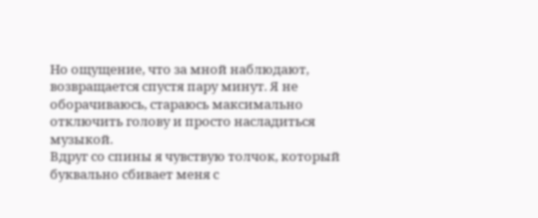Но ощущение, что за мной наблюдают, возвращается спустя пару минут. Я не оборачиваюсь, стараюсь максимально отключить голову и просто насладиться музыкой.
Вдруг со спины я чувствую толчок, который буквально сбивает меня с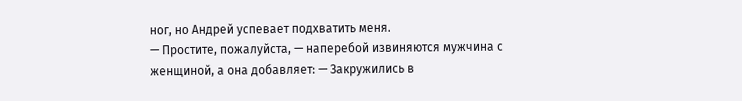ног, но Андрей успевает подхватить меня.
— Простите, пожалуйста, — наперебой извиняются мужчина с женщиной, а она добавляет: — Закружились в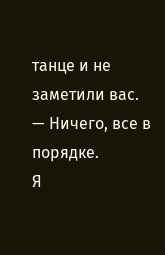танце и не заметили вас.
— Ничего, все в порядке.
Я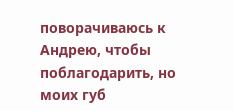поворачиваюсь к Андрею, чтобы поблагодарить, но моих губ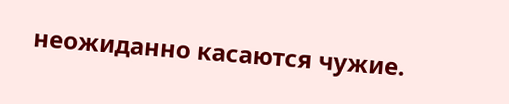неожиданно касаются чужие.